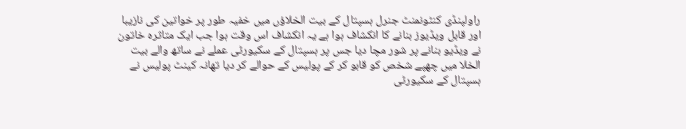راولپنڈی کنٹونمنٹ جنرل ہسپتال کے بیت الخلاؤں میں خفیہ طور پر خواتین کی نازیبا اور قابل ویڈیوز بنانے کا انکشاف ہوا ہے یہ انکشاف اس وقت ہوا جب ایک متاثرہ خاتون نے ویڈیو بنانے پر شور مچا دیا جس پر ہسپتال کے سکیورٹی عملے نے ساتھ والے بیت الخلا میں چھپے شخص کو قابو کر کے پولیس کے حوالے کر دیا تھانہ کینٹ پولیس نے ہسپتال کے سکیورٹی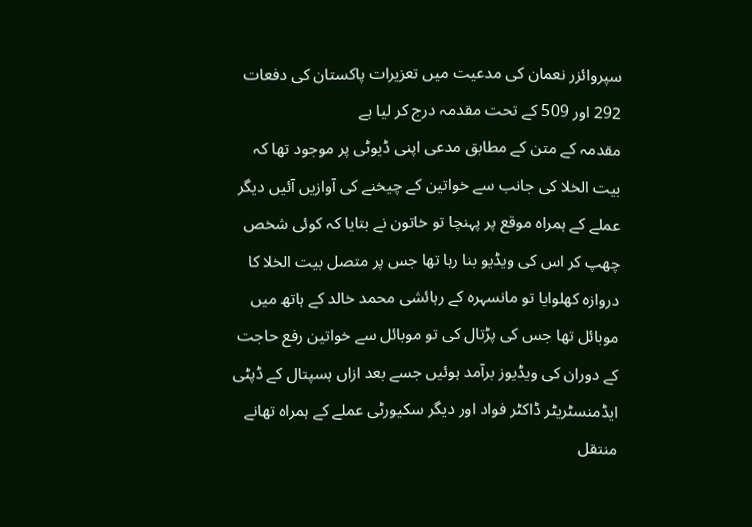سپروائزر نعمان کی مدعیت میں تعزیرات پاکستان کی دفعات 292 اور 509 کے تحت مقدمہ درج کر لیا ہے
مقدمہ کے متن کے مطابق مدعی اپنی ڈیوٹی پر موجود تھا کہ بیت الخلا کی جانب سے خواتین کے چیخنے کی آوازیں آئیں دیگر عملے کے ہمراہ موقع پر پہنچا تو خاتون نے بتایا کہ کوئی شخص چھپ کر اس کی ویڈیو بنا رہا تھا جس پر متصل بیت الخلا کا دروازہ کھلوایا تو مانسہرہ کے رہائشی محمد خالد کے ہاتھ میں موبائل تھا جس کی پڑتال کی تو موبائل سے خواتین رفع حاجت کے دوران کی ویڈیوز برآمد ہوئیں جسے بعد ازاں ہسپتال کے ڈپٹی ایڈمنسٹریٹر ڈاکٹر فواد اور دیگر سکیورٹی عملے کے ہمراہ تھانے منتقل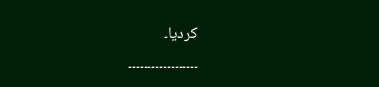کردیا۔
۔۔۔۔۔۔۔۔۔۔۔۔۔۔۔۔۔۔